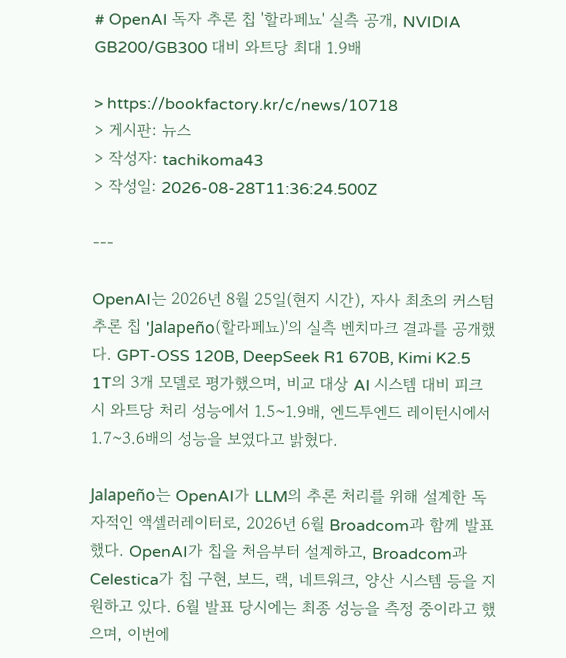# OpenAI 독자 추론 칩 '할라페뇨' 실측 공개, NVIDIA GB200/GB300 대비 와트당 최대 1.9배

> https://bookfactory.kr/c/news/10718
> 게시판: 뉴스
> 작성자: tachikoma43
> 작성일: 2026-08-28T11:36:24.500Z

---

OpenAI는 2026년 8월 25일(현지 시간), 자사 최초의 커스텀 추론 칩 'Jalapeño(할라페뇨)'의 실측 벤치마크 결과를 공개했다. GPT-OSS 120B, DeepSeek R1 670B, Kimi K2.5 1T의 3개 모델로 평가했으며, 비교 대상 AI 시스템 대비 피크 시 와트당 처리 성능에서 1.5~1.9배, 엔드투엔드 레이턴시에서 1.7~3.6배의 성능을 보였다고 밝혔다.

Jalapeño는 OpenAI가 LLM의 추론 처리를 위해 설계한 독자적인 액셀러레이터로, 2026년 6월 Broadcom과 함께 발표했다. OpenAI가 칩을 처음부터 설계하고, Broadcom과 Celestica가 칩 구현, 보드, 랙, 네트워크, 양산 시스템 등을 지원하고 있다. 6월 발표 당시에는 최종 성능을 측정 중이라고 했으며, 이번에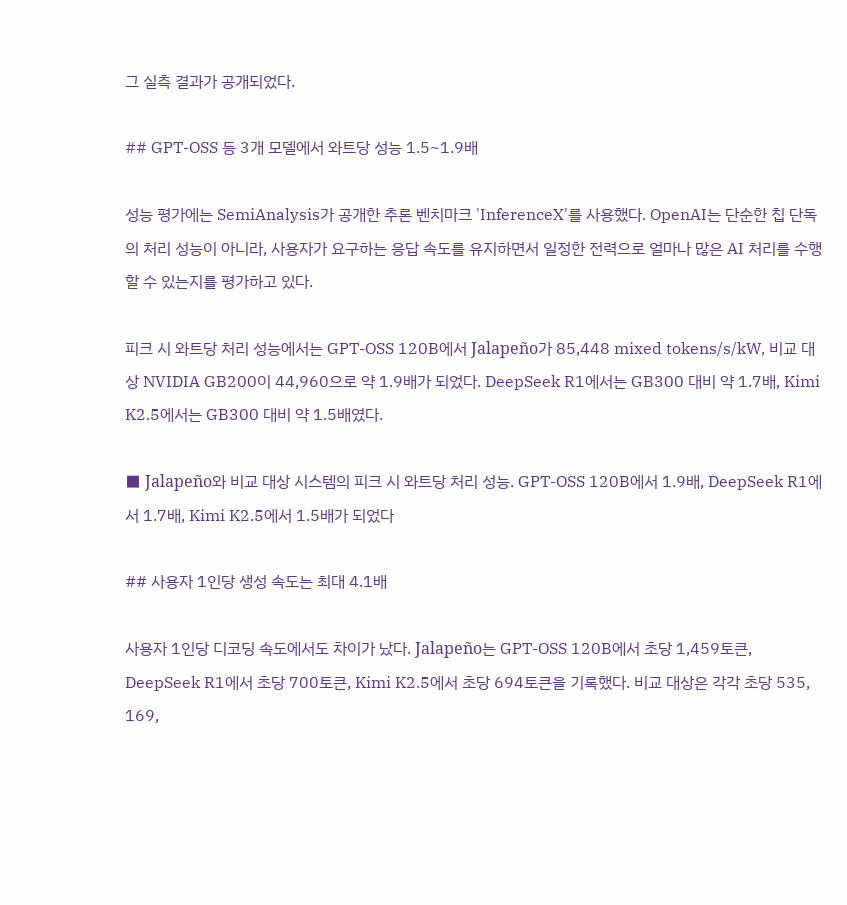그 실측 결과가 공개되었다.

## GPT-OSS 등 3개 모델에서 와트당 성능 1.5~1.9배

성능 평가에는 SemiAnalysis가 공개한 추론 벤치마크 'InferenceX'를 사용했다. OpenAI는 단순한 칩 단독의 처리 성능이 아니라, 사용자가 요구하는 응답 속도를 유지하면서 일정한 전력으로 얼마나 많은 AI 처리를 수행할 수 있는지를 평가하고 있다.

피크 시 와트당 처리 성능에서는 GPT-OSS 120B에서 Jalapeño가 85,448 mixed tokens/s/kW, 비교 대상 NVIDIA GB200이 44,960으로 약 1.9배가 되었다. DeepSeek R1에서는 GB300 대비 약 1.7배, Kimi K2.5에서는 GB300 대비 약 1.5배였다.

■ Jalapeño와 비교 대상 시스템의 피크 시 와트당 처리 성능. GPT-OSS 120B에서 1.9배, DeepSeek R1에서 1.7배, Kimi K2.5에서 1.5배가 되었다

## 사용자 1인당 생성 속도는 최대 4.1배

사용자 1인당 디코딩 속도에서도 차이가 났다. Jalapeño는 GPT-OSS 120B에서 초당 1,459토큰, DeepSeek R1에서 초당 700토큰, Kimi K2.5에서 초당 694토큰을 기록했다. 비교 대상은 각각 초당 535, 169,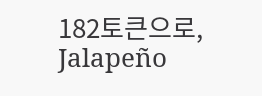182토큰으로, Jalapeño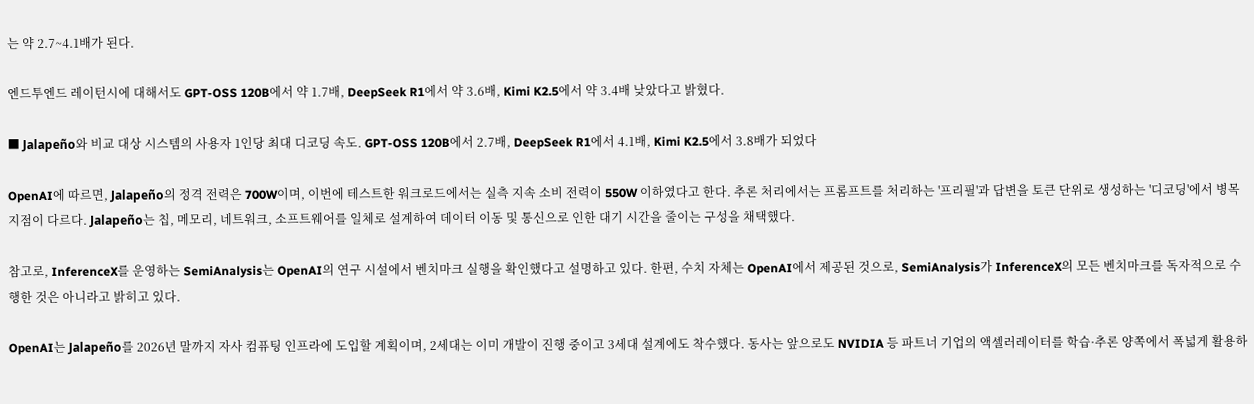는 약 2.7~4.1배가 된다.

엔드투엔드 레이턴시에 대해서도 GPT-OSS 120B에서 약 1.7배, DeepSeek R1에서 약 3.6배, Kimi K2.5에서 약 3.4배 낮았다고 밝혔다.

■ Jalapeño와 비교 대상 시스템의 사용자 1인당 최대 디코딩 속도. GPT-OSS 120B에서 2.7배, DeepSeek R1에서 4.1배, Kimi K2.5에서 3.8배가 되었다

OpenAI에 따르면, Jalapeño의 정격 전력은 700W이며, 이번에 테스트한 워크로드에서는 실측 지속 소비 전력이 550W 이하였다고 한다. 추론 처리에서는 프롬프트를 처리하는 '프리필'과 답변을 토큰 단위로 생성하는 '디코딩'에서 병목 지점이 다르다. Jalapeño는 칩, 메모리, 네트워크, 소프트웨어를 일체로 설계하여 데이터 이동 및 통신으로 인한 대기 시간을 줄이는 구성을 채택했다.

참고로, InferenceX를 운영하는 SemiAnalysis는 OpenAI의 연구 시설에서 벤치마크 실행을 확인했다고 설명하고 있다. 한편, 수치 자체는 OpenAI에서 제공된 것으로, SemiAnalysis가 InferenceX의 모든 벤치마크를 독자적으로 수행한 것은 아니라고 밝히고 있다.

OpenAI는 Jalapeño를 2026년 말까지 자사 컴퓨팅 인프라에 도입할 계획이며, 2세대는 이미 개발이 진행 중이고 3세대 설계에도 착수했다. 동사는 앞으로도 NVIDIA 등 파트너 기업의 액셀러레이터를 학습·추론 양쪽에서 폭넓게 활용하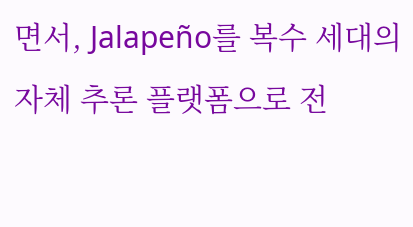면서, Jalapeño를 복수 세대의 자체 추론 플랫폼으로 전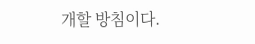개할 방침이다.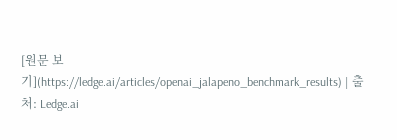[원문 보기](https://ledge.ai/articles/openai_jalapeno_benchmark_results) | 출처: Ledge.ai